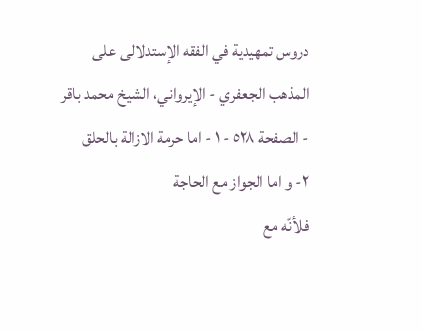دروس تمهيدية في الفقه الإستدلالى على المذهب الجعفري - الإيرواني، الشيخ محمد باقر - الصفحة ٥٢٨ - ١ - اما حرمة الازالة بالحلق
٢- و اما الجواز مع الحاجة
فلأنّه مع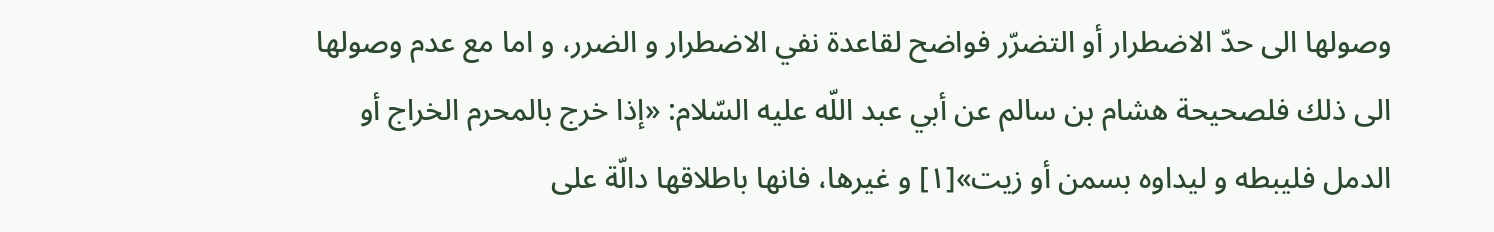وصولها الى حدّ الاضطرار أو التضرّر فواضح لقاعدة نفي الاضطرار و الضرر، و اما مع عدم وصولها الى ذلك فلصحيحة هشام بن سالم عن أبي عبد اللّه عليه السّلام: «إذا خرج بالمحرم الخراج أو الدمل فليبطه و ليداوه بسمن أو زيت»[١] و غيرها، فانها باطلاقها دالّة على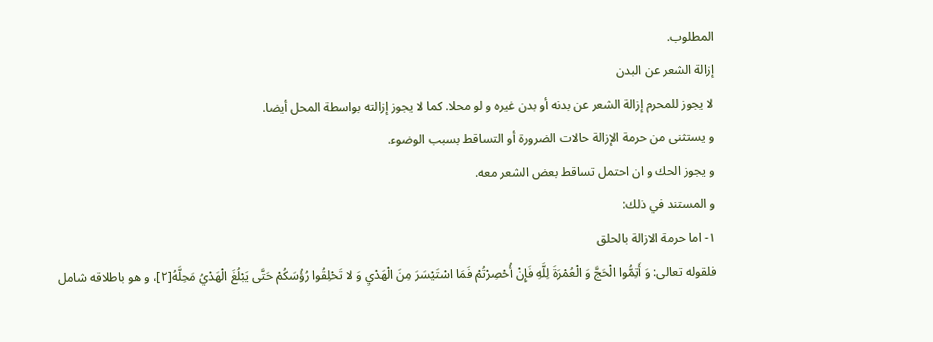المطلوب.
إزالة الشعر عن البدن
لا يجوز للمحرم إزالة الشعر عن بدنه أو بدن غيره و لو محلا. كما لا يجوز إزالته بواسطة المحل أيضا.
و يستثنى من حرمة الإزالة حالات الضرورة أو التساقط بسبب الوضوء.
و يجوز الحك و ان احتمل تساقط بعض الشعر معه.
و المستند في ذلك:
١- اما حرمة الازالة بالحلق
فلقوله تعالى: وَ أَتِمُّوا الْحَجَّ وَ الْعُمْرَةَ لِلَّهِ فَإِنْ أُحْصِرْتُمْ فَمَا اسْتَيْسَرَ مِنَ الْهَدْيِ وَ لا تَحْلِقُوا رُؤُسَكُمْ حَتَّى يَبْلُغَ الْهَدْيُ مَحِلَّهُ[٢]، و هو باطلاقه شامل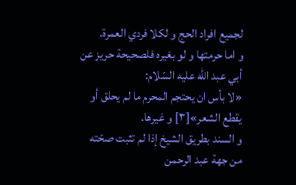لجميع افراد الحج و لكلا فردي العمرة.
و اما حرمتها و لو بغيره فلصحيحة حريز عن أبي عبد اللّه عليه السّلام:
«لا بأس ان يحتجم المحرم ما لم يحلق أو يقطع الشعر»[٣] و غيرها.
و السند بطريق الشيخ إذا لم تثبت صحّته من جهة عبد الرحمن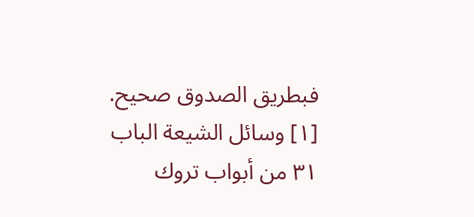فبطريق الصدوق صحيح.
[١] وسائل الشيعة الباب ٣١ من أبواب تروك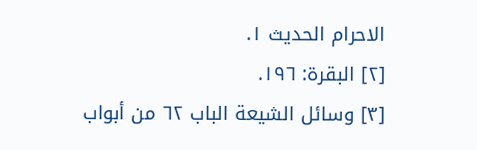الاحرام الحديث ١.
[٢] البقرة: ١٩٦.
[٣] وسائل الشيعة الباب ٦٢ من أبواب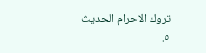تروك الاحرام الحديث ٥.